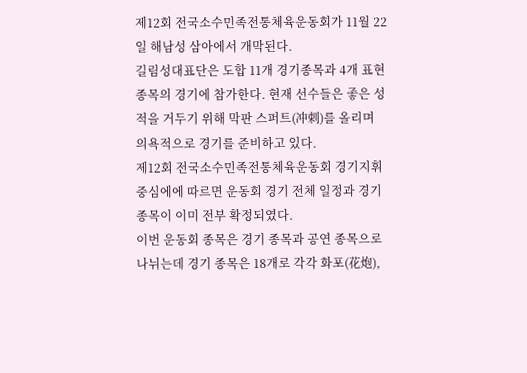제12회 전국소수민족전통체육운동회가 11월 22일 해남성 삼아에서 개막된다.
길림성대표단은 도합 11개 경기종목과 4개 표현종목의 경기에 참가한다. 현재 선수들은 좋은 성적을 거두기 위해 막판 스퍼트(冲刺)를 올리며 의욕적으로 경기를 준비하고 있다.
제12회 전국소수민족전통체육운동회 경기지휘중심에에 따르면 운동회 경기 전체 일정과 경기 종목이 이미 전부 확정되였다.
이번 운동회 종목은 경기 종목과 공연 종목으로 나뉘는데 경기 종목은 18개로 각각 화포(花炮),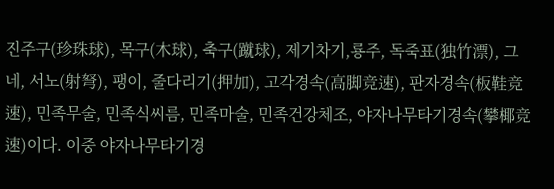진주구(珍珠球), 목구(木球), 축구(蹴球), 제기차기,룡주, 독죽표(独竹漂), 그네, 서노(射弩), 팽이, 줄다리기(押加), 고각경속(高脚竞速), 판자경속(板鞋竞速), 민족무술, 민족식씨름, 민족마술, 민족건강체조, 야자나무타기경속(攀椰竞速)이다. 이중 야자나무타기경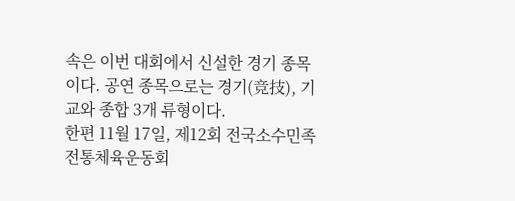속은 이번 대회에서 신설한 경기 종목이다. 공연 종목으로는 경기(竞技), 기교와 종합 3개 류형이다.
한편 11월 17일, 제12회 전국소수민족전통체육운동회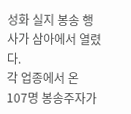성화 실지 봉송 행사가 삼아에서 열렸다.
각 업종에서 온 107명 봉송주자가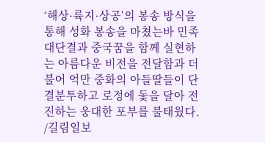‘해상·륙지·상공’의 봉송 방식을 통해 성화 봉송을 마쳤는바 민족대단결과 중국꿈을 함께 실현하는 아름다운 비전을 전달함과 더불어 억만 중화의 아들딸들이 단결분투하고 로정에 돛을 달아 전진하는 웅대한 포부를 불태웠다.
/길림일보